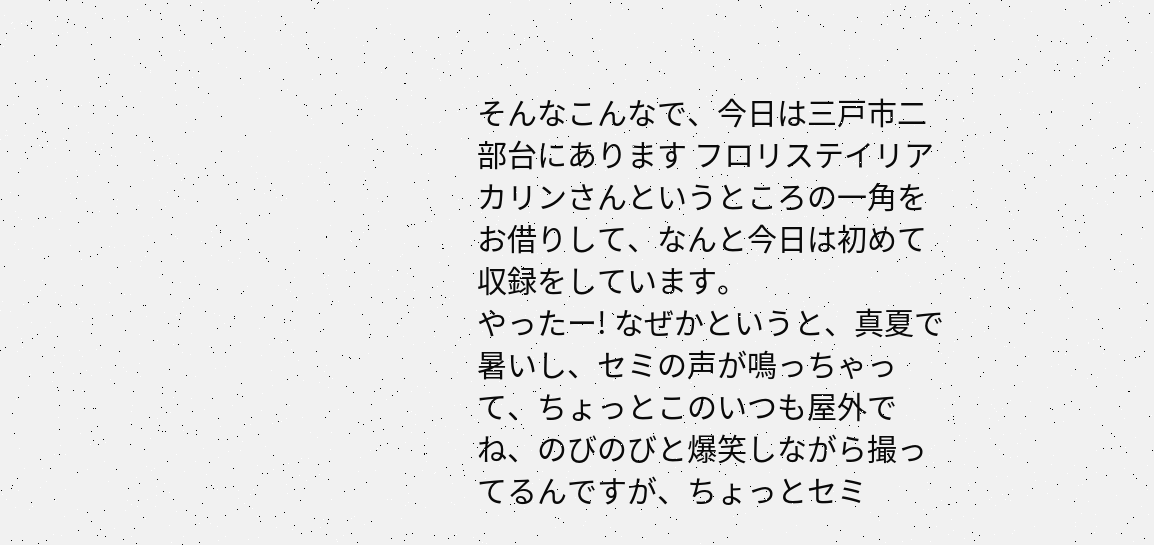そんなこんなで、今日は三戸市二部台にあります フロリステイリアカリンさんというところの一角をお借りして、なんと今日は初めて収録をしています。
やったー! なぜかというと、真夏で暑いし、セミの声が鳴っちゃって、ちょっとこのいつも屋外でね、のびのびと爆笑しながら撮ってるんですが、ちょっとセミ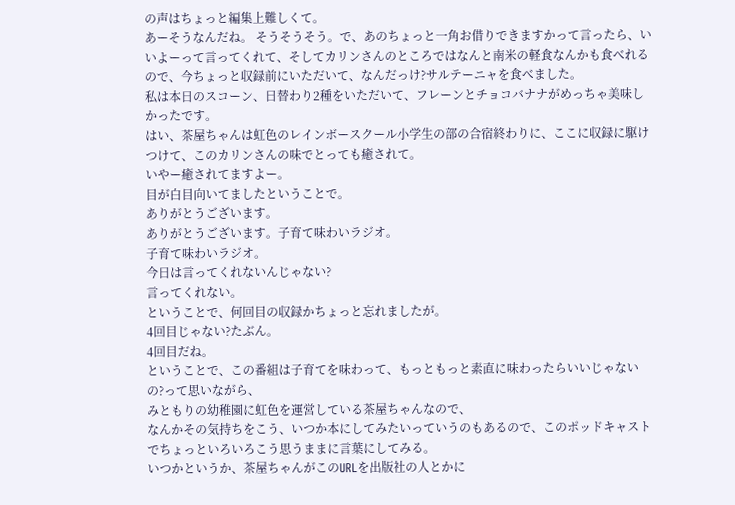の声はちょっと編集上難しくて。
あーそうなんだね。 そうそうそう。で、あのちょっと一角お借りできますかって言ったら、いいよーって言ってくれて、そしてカリンさんのところではなんと南米の軽食なんかも食べれるので、今ちょっと収録前にいただいて、なんだっけ?サルテーニャを食べました。
私は本日のスコーン、日替わり2種をいただいて、フレーンとチョコバナナがめっちゃ美味しかったです。
はい、茶屋ちゃんは虹色のレインボースクール小学生の部の合宿終わりに、ここに収録に駆けつけて、このカリンさんの味でとっても癒されて。
いやー癒されてますよー。
目が白目向いてましたということで。
ありがとうございます。
ありがとうございます。子育て味わいラジオ。
子育て味わいラジオ。
今日は言ってくれないんじゃない?
言ってくれない。
ということで、何回目の収録かちょっと忘れましたが。
4回目じゃない?たぶん。
4回目だね。
ということで、この番組は子育てを味わって、もっともっと素直に味わったらいいじゃないの?って思いながら、
みともりの幼稚園に虹色を運営している茶屋ちゃんなので、
なんかその気持ちをこう、いつか本にしてみたいっていうのもあるので、このポッドキャストでちょっといろいろこう思うままに言葉にしてみる。
いつかというか、茶屋ちゃんがこのURLを出版社の人とかに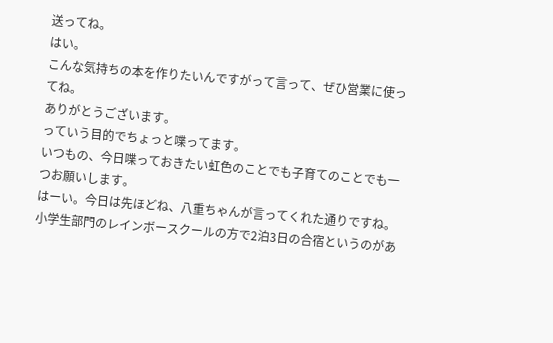送ってね。
はい。
こんな気持ちの本を作りたいんですがって言って、ぜひ営業に使ってね。
ありがとうございます。
っていう目的でちょっと喋ってます。
いつもの、今日喋っておきたい虹色のことでも子育てのことでも一つお願いします。
はーい。今日は先ほどね、八重ちゃんが言ってくれた通りですね。
小学生部門のレインボースクールの方で2泊3日の合宿というのがあ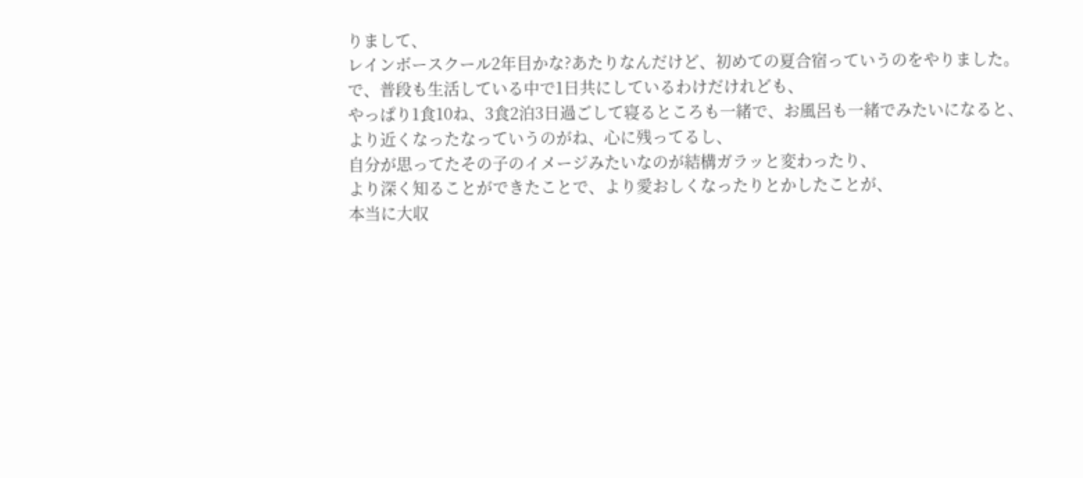りまして、
レインボースクール2年目かな?あたりなんだけど、初めての夏合宿っていうのをやりました。
で、普段も生活している中で1日共にしているわけだけれども、
やっぱり1食10ね、3食2泊3日過ごして寝るところも一緒で、お風呂も一緒でみたいになると、
より近くなったなっていうのがね、心に残ってるし、
自分が思ってたその子のイメージみたいなのが結構ガラッと変わったり、
より深く知ることができたことで、より愛おしくなったりとかしたことが、
本当に大収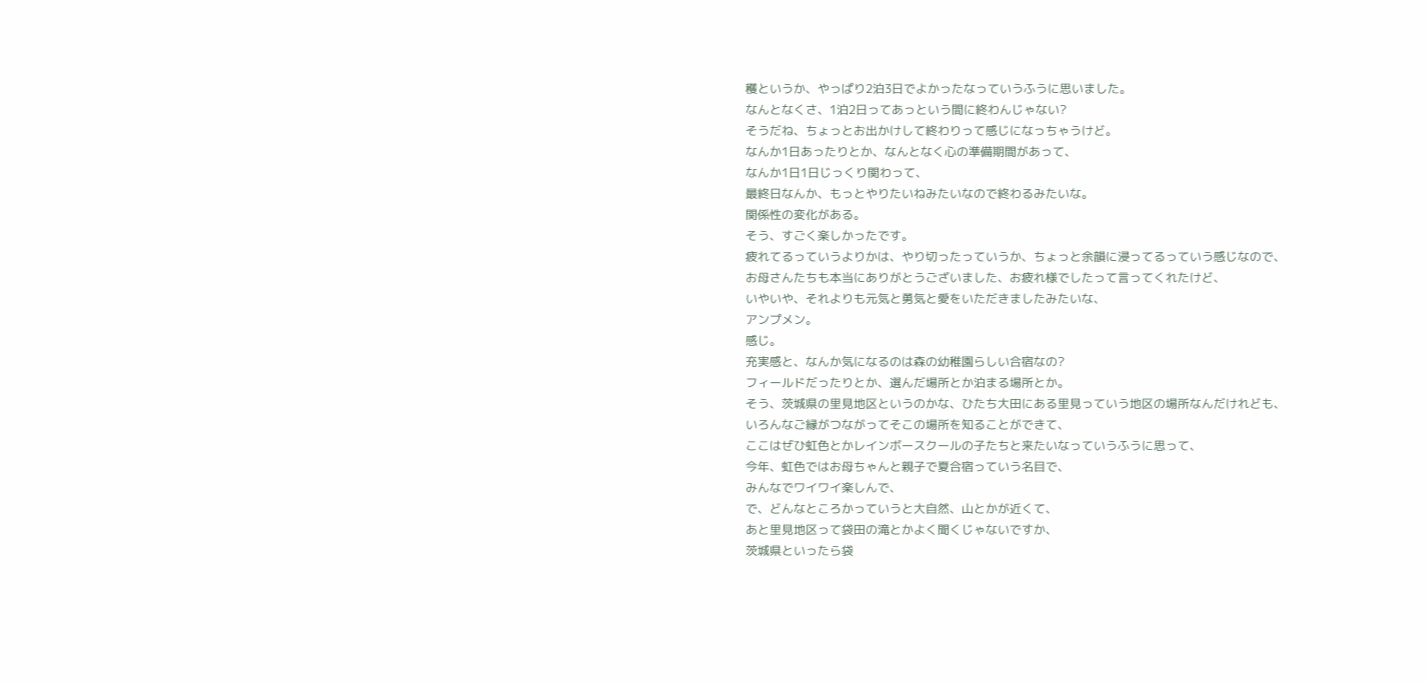穫というか、やっぱり2泊3日でよかったなっていうふうに思いました。
なんとなくさ、1泊2日ってあっという間に終わんじゃない?
そうだね、ちょっとお出かけして終わりって感じになっちゃうけど。
なんか1日あったりとか、なんとなく心の準備期間があって、
なんか1日1日じっくり関わって、
最終日なんか、もっとやりたいねみたいなので終わるみたいな。
関係性の変化がある。
そう、すごく楽しかったです。
疲れてるっていうよりかは、やり切ったっていうか、ちょっと余韻に浸ってるっていう感じなので、
お母さんたちも本当にありがとうございました、お疲れ様でしたって言ってくれたけど、
いやいや、それよりも元気と勇気と愛をいただきましたみたいな、
アンプメン。
感じ。
充実感と、なんか気になるのは森の幼稚園らしい合宿なの?
フィールドだったりとか、選んだ場所とか泊まる場所とか。
そう、茨城県の里見地区というのかな、ひたち大田にある里見っていう地区の場所なんだけれども、
いろんなご縁がつながってそこの場所を知ることができて、
ここはぜひ虹色とかレインボースクールの子たちと来たいなっていうふうに思って、
今年、虹色ではお母ちゃんと親子で夏合宿っていう名目で、
みんなでワイワイ楽しんで、
で、どんなところかっていうと大自然、山とかが近くて、
あと里見地区って袋田の滝とかよく聞くじゃないですか、
茨城県といったら袋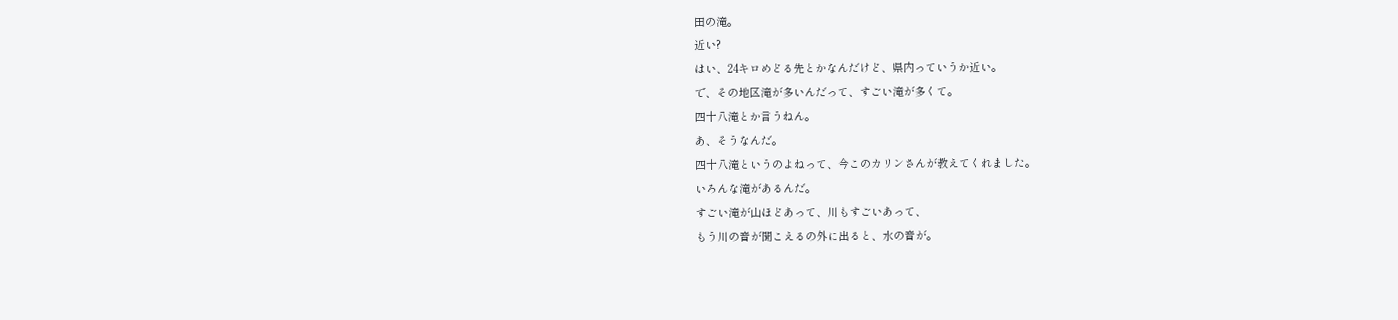田の滝。
近い?
はい、24キロめどる先とかなんだけど、県内っていうか近い。
で、その地区滝が多いんだって、すごい滝が多くて。
四十八滝とか言うねん。
あ、そうなんだ。
四十八滝というのよねって、今このカリンさんが教えてくれました。
いろんな滝があるんだ。
すごい滝が山ほどあって、川もすごいあって、
もう川の音が聞こえるの外に出ると、水の音が。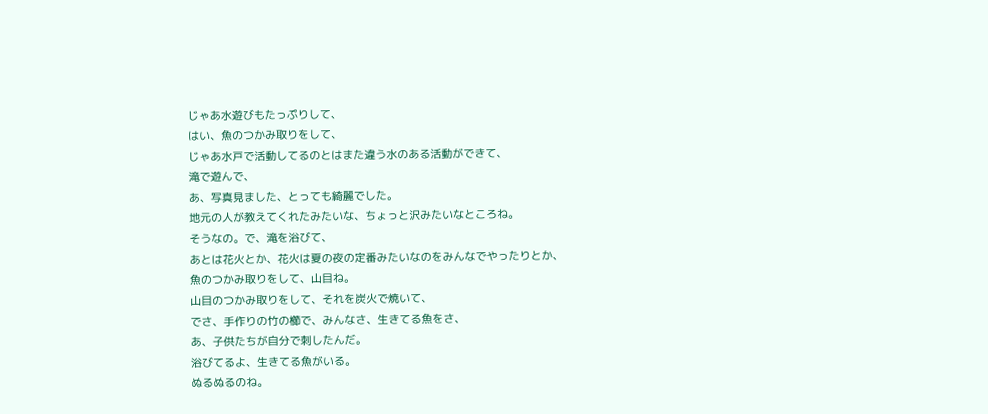じゃあ水遊びもたっぷりして、
はい、魚のつかみ取りをして、
じゃあ水戸で活動してるのとはまた違う水のある活動ができて、
滝で遊んで、
あ、写真見ました、とっても綺麗でした。
地元の人が教えてくれたみたいな、ちょっと沢みたいなところね。
そうなの。で、滝を浴びて、
あとは花火とか、花火は夏の夜の定番みたいなのをみんなでやったりとか、
魚のつかみ取りをして、山目ね。
山目のつかみ取りをして、それを炭火で焼いて、
でさ、手作りの竹の櫛で、みんなさ、生きてる魚をさ、
あ、子供たちが自分で刺したんだ。
浴びてるよ、生きてる魚がいる。
ぬるぬるのね。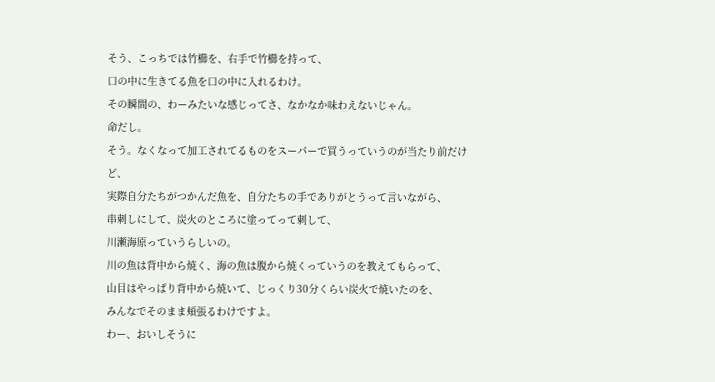そう、こっちでは竹櫛を、右手で竹櫛を持って、
口の中に生きてる魚を口の中に入れるわけ。
その瞬間の、わーみたいな感じってさ、なかなか味わえないじゃん。
命だし。
そう。なくなって加工されてるものをスーパーで買うっていうのが当たり前だけど、
実際自分たちがつかんだ魚を、自分たちの手でありがとうって言いながら、
串刺しにして、炭火のところに塗ってって刺して、
川瀬海原っていうらしいの。
川の魚は背中から焼く、海の魚は腹から焼くっていうのを教えてもらって、
山目はやっぱり背中から焼いて、じっくり30分くらい炭火で焼いたのを、
みんなでそのまま頬張るわけですよ。
わー、おいしそうに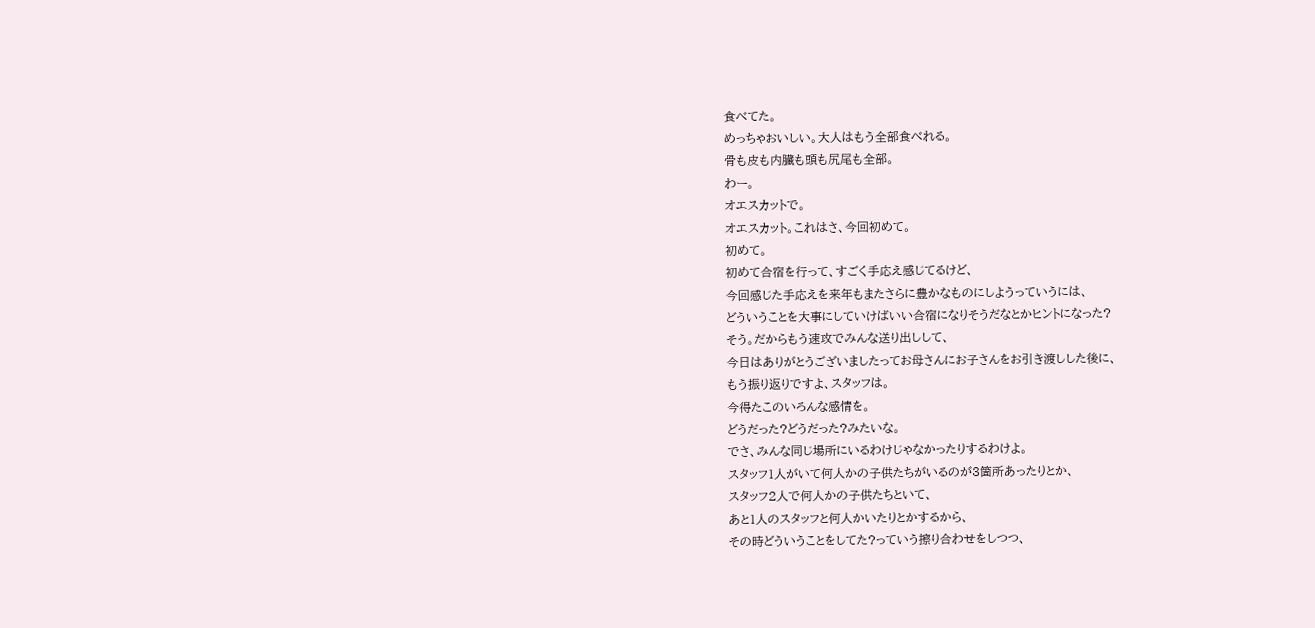食べてた。
めっちゃおいしい。大人はもう全部食べれる。
骨も皮も内臓も頭も尻尾も全部。
わー。
オエスカットで。
オエスカット。これはさ、今回初めて。
初めて。
初めて合宿を行って、すごく手応え感じてるけど、
今回感じた手応えを来年もまたさらに豊かなものにしようっていうには、
どういうことを大事にしていけばいい合宿になりそうだなとかヒントになった?
そう。だからもう速攻でみんな送り出しして、
今日はありがとうございましたってお母さんにお子さんをお引き渡しした後に、
もう振り返りですよ、スタッフは。
今得たこのいろんな感情を。
どうだった?どうだった?みたいな。
でさ、みんな同じ場所にいるわけじゃなかったりするわけよ。
スタッフ1人がいて何人かの子供たちがいるのが3箇所あったりとか、
スタッフ2人で何人かの子供たちといて、
あと1人のスタッフと何人かいたりとかするから、
その時どういうことをしてた?っていう擦り合わせをしつつ、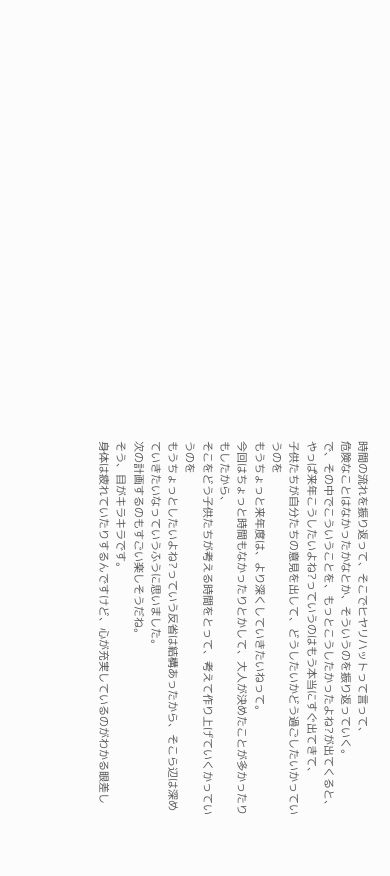時間の流れを振り返って、そこでヒヤリハットって言って、
危険なことはなかったかなとか、そういうのを振り返っていく。
で、その中でこういうことを、もっとこうしたかったよね?が出てくると、
やっぱ来年こうしたいよね?っていうのはもう本当にすぐ出てきて、
子供たちが自分たちの意見を出して、どうしたいかどう過ごしたいかっていうのを
もうちょっと来年度は、より深くしていきたいねって。
今回はちょっと時間もなかったりとかして、大人が決めたことが多かったりもしたから、
そこをどう子供たちが考える時間をとって、考えて作り上げていくかっていうのを
もうちょっとしたいよね?っていう反省は結構あったから、そこら辺は深めていきたいなっていうふうに思いました。
次の計画するのもすごい楽しそうだね。
そう、目がキラキラです。
身体は疲れていたりするんですけど、心が充実しているのがわかる眼差し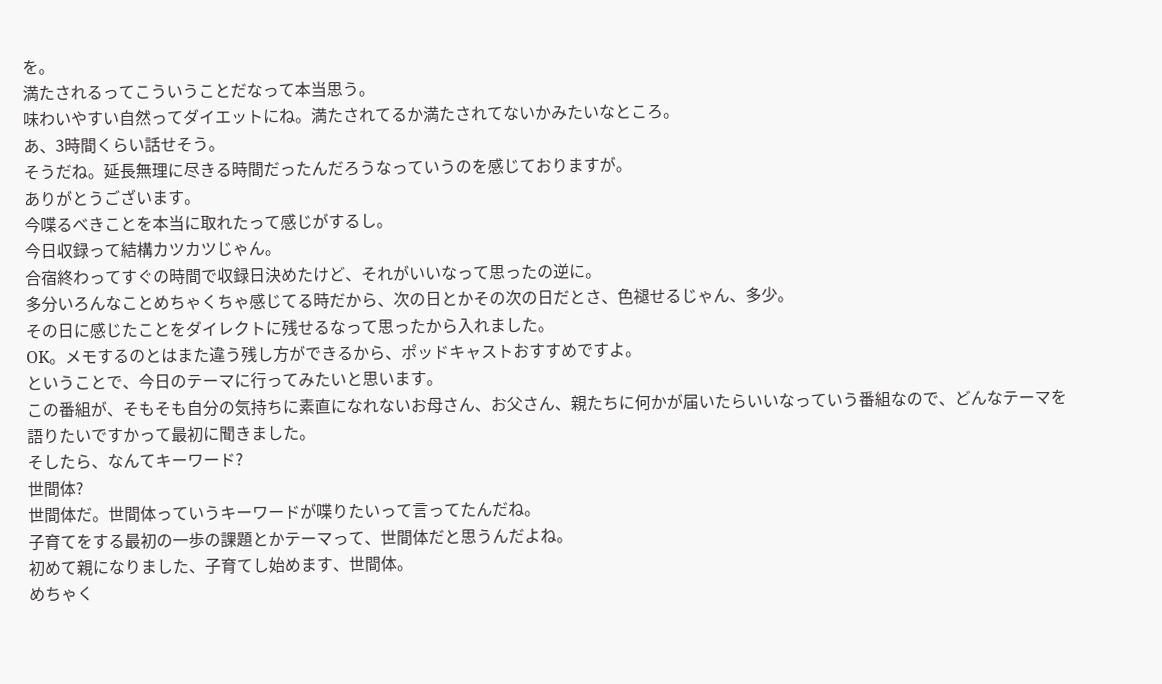を。
満たされるってこういうことだなって本当思う。
味わいやすい自然ってダイエットにね。満たされてるか満たされてないかみたいなところ。
あ、3時間くらい話せそう。
そうだね。延長無理に尽きる時間だったんだろうなっていうのを感じておりますが。
ありがとうございます。
今喋るべきことを本当に取れたって感じがするし。
今日収録って結構カツカツじゃん。
合宿終わってすぐの時間で収録日決めたけど、それがいいなって思ったの逆に。
多分いろんなことめちゃくちゃ感じてる時だから、次の日とかその次の日だとさ、色褪せるじゃん、多少。
その日に感じたことをダイレクトに残せるなって思ったから入れました。
OK。メモするのとはまた違う残し方ができるから、ポッドキャストおすすめですよ。
ということで、今日のテーマに行ってみたいと思います。
この番組が、そもそも自分の気持ちに素直になれないお母さん、お父さん、親たちに何かが届いたらいいなっていう番組なので、どんなテーマを語りたいですかって最初に聞きました。
そしたら、なんてキーワード?
世間体?
世間体だ。世間体っていうキーワードが喋りたいって言ってたんだね。
子育てをする最初の一歩の課題とかテーマって、世間体だと思うんだよね。
初めて親になりました、子育てし始めます、世間体。
めちゃく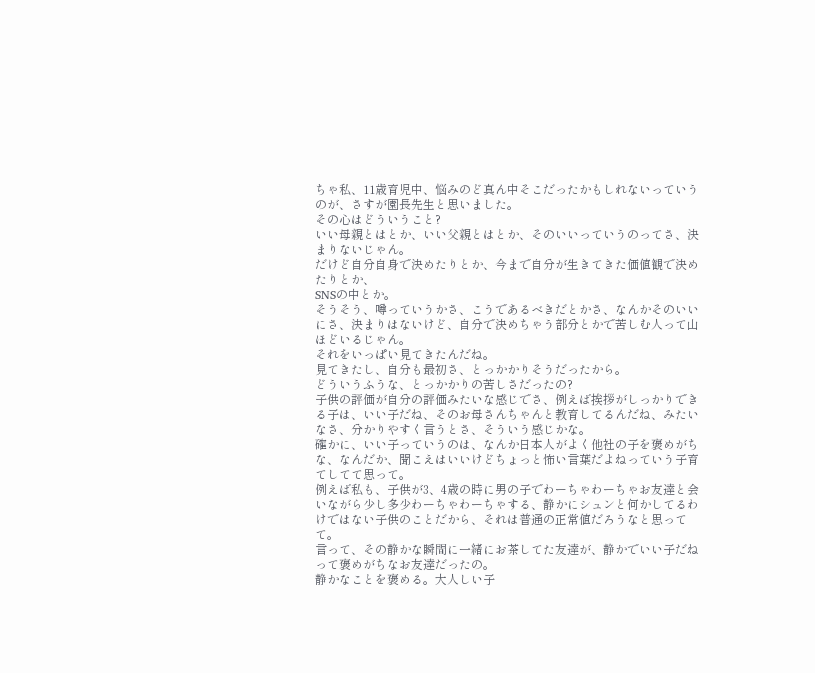ちゃ私、11歳育児中、悩みのど真ん中そこだったかもしれないっていうのが、さすが園長先生と思いました。
その心はどういうこと?
いい母親とはとか、いい父親とはとか、そのいいっていうのってさ、決まりないじゃん。
だけど自分自身で決めたりとか、今まで自分が生きてきた価値観で決めたりとか、
SNSの中とか。
そうそう、噂っていうかさ、こうであるべきだとかさ、なんかそのいいにさ、決まりはないけど、自分で決めちゃう部分とかで苦しむ人って山ほどいるじゃん。
それをいっぱい見てきたんだね。
見てきたし、自分も最初さ、とっかかりそうだったから。
どういうふうな、とっかかりの苦しさだったの?
子供の評価が自分の評価みたいな感じでさ、例えば挨拶がしっかりできる子は、いい子だね、そのお母さんちゃんと教育してるんだね、みたいなさ、分かりやすく言うとさ、そういう感じかな。
確かに、いい子っていうのは、なんか日本人がよく他社の子を褒めがちな、なんだか、聞こえはいいけどちょっと怖い言葉だよねっていう子育てしてて思って。
例えば私も、子供が3、4歳の時に男の子でわーちゃわーちゃお友達と会いながら少し多少わーちゃわーちゃする、静かにシュンと何かしてるわけではない子供のことだから、それは普通の正常値だろうなと思ってて。
言って、その静かな瞬間に一緒にお茶してた友達が、静かでいい子だねって褒めがちなお友達だったの。
静かなことを褒める。大人しい子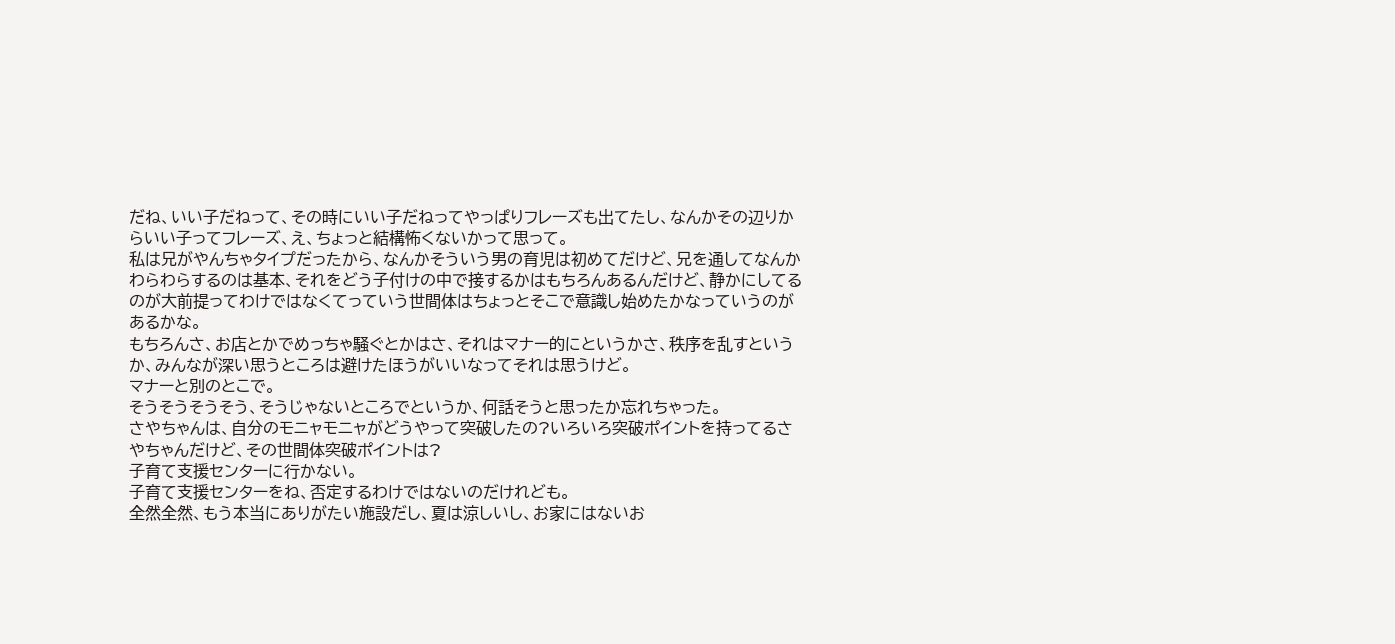だね、いい子だねって、その時にいい子だねってやっぱりフレーズも出てたし、なんかその辺りからいい子ってフレーズ、え、ちょっと結構怖くないかって思って。
私は兄がやんちゃタイプだったから、なんかそういう男の育児は初めてだけど、兄を通してなんかわらわらするのは基本、それをどう子付けの中で接するかはもちろんあるんだけど、静かにしてるのが大前提ってわけではなくてっていう世間体はちょっとそこで意識し始めたかなっていうのがあるかな。
もちろんさ、お店とかでめっちゃ騒ぐとかはさ、それはマナー的にというかさ、秩序を乱すというか、みんなが深い思うところは避けたほうがいいなってそれは思うけど。
マナーと別のとこで。
そうそうそうそう、そうじゃないところでというか、何話そうと思ったか忘れちゃった。
さやちゃんは、自分のモニャモニャがどうやって突破したの?いろいろ突破ポイントを持ってるさやちゃんだけど、その世間体突破ポイントは?
子育て支援センターに行かない。
子育て支援センターをね、否定するわけではないのだけれども。
全然全然、もう本当にありがたい施設だし、夏は涼しいし、お家にはないお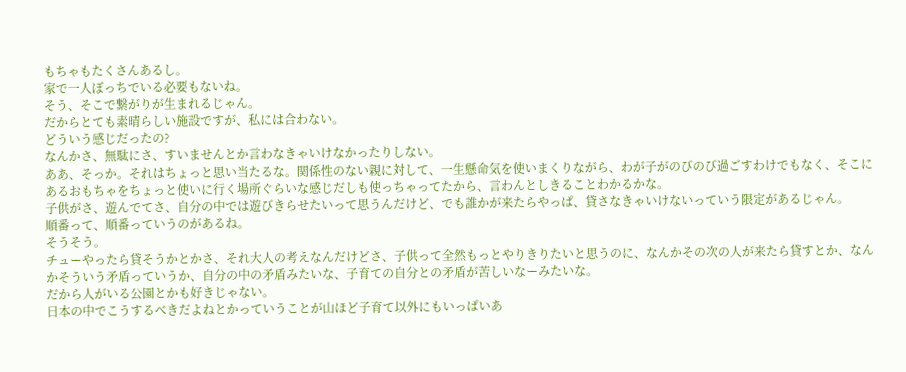もちゃもたくさんあるし。
家で一人ぼっちでいる必要もないね。
そう、そこで繋がりが生まれるじゃん。
だからとても素晴らしい施設ですが、私には合わない。
どういう感じだったの?
なんかさ、無駄にさ、すいませんとか言わなきゃいけなかったりしない。
ああ、そっか。それはちょっと思い当たるな。関係性のない親に対して、一生懸命気を使いまくりながら、わが子がのびのび過ごすわけでもなく、そこにあるおもちゃをちょっと使いに行く場所ぐらいな感じだしも使っちゃってたから、言わんとしきることわかるかな。
子供がさ、遊んでてさ、自分の中では遊びきらせたいって思うんだけど、でも誰かが来たらやっぱ、貸さなきゃいけないっていう限定があるじゃん。
順番って、順番っていうのがあるね。
そうそう。
チューやったら貸そうかとかさ、それ大人の考えなんだけどさ、子供って全然もっとやりきりたいと思うのに、なんかその次の人が来たら貸すとか、なんかそういう矛盾っていうか、自分の中の矛盾みたいな、子育ての自分との矛盾が苦しいなーみたいな。
だから人がいる公園とかも好きじゃない。
日本の中でこうするべきだよねとかっていうことが山ほど子育て以外にもいっぱいあ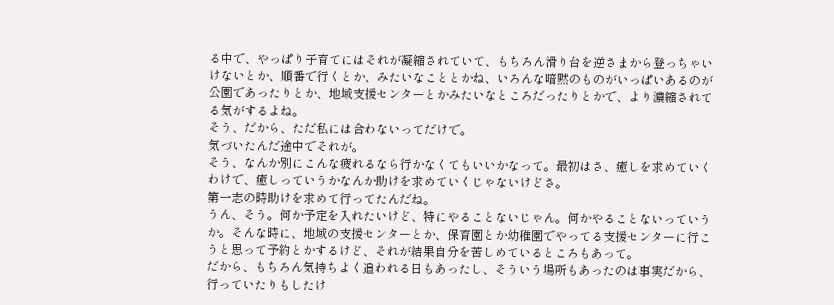る中で、やっぱり子育てにはそれが凝縮されていて、もちろん滑り台を逆さまから登っちゃいけないとか、順番で行くとか、みたいなこととかね、いろんな暗黙のものがいっぱいあるのが公園であったりとか、地域支援センターとかみたいなところだったりとかで、より濃縮されてる気がするよね。
そう、だから、ただ私には合わないってだけで。
気づいたんだ途中でそれが。
そう、なんか別にこんな疲れるなら行かなくてもいいかなって。最初はさ、癒しを求めていくわけで、癒しっていうかなんか助けを求めていくじゃないけどさ。
第一志の時助けを求めて行ってたんだね。
うん、そう。何か予定を入れたいけど、特にやることないじゃん。何かやることないっていうか。そんな時に、地域の支援センターとか、保育園とか幼稚園でやってる支援センターに行こうと思って予約とかするけど、それが結果自分を苦しめているところもあって。
だから、もちろん気持ちよく追われる日もあったし、そういう場所もあったのは事実だから、行っていたりもしたけ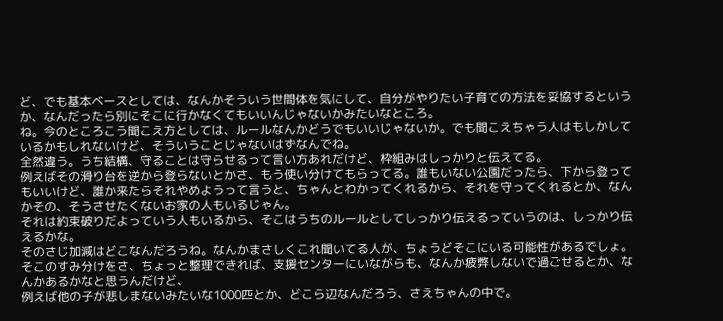ど、でも基本ベースとしては、なんかそういう世間体を気にして、自分がやりたい子育ての方法を妥協するというか、なんだったら別にそこに行かなくてもいいんじゃないかみたいなところ。
ね。今のところこう聞こえ方としては、ルールなんかどうでもいいじゃないか。でも聞こえちゃう人はもしかしているかもしれないけど、そういうことじゃないはずなんでね。
全然違う。うち結構、守ることは守らせるって言い方あれだけど、枠組みはしっかりと伝えてる。
例えばその滑り台を逆から登らないとかさ、もう使い分けてもらってる。誰もいない公園だったら、下から登ってもいいけど、誰か来たらそれやめようって言うと、ちゃんとわかってくれるから、それを守ってくれるとか、なんかその、そうさせたくないお家の人もいるじゃん。
それは約束破りだよっていう人もいるから、そこはうちのルールとしてしっかり伝えるっていうのは、しっかり伝えるかな。
そのさじ加減はどこなんだろうね。なんかまさしくこれ聞いてる人が、ちょうどそこにいる可能性があるでしょ。そこのすみ分けをさ、ちょっと整理できれば、支援センターにいながらも、なんか疲弊しないで過ごせるとか、なんかあるかなと思うんだけど、
例えば他の子が悲しまないみたいな1000匹とか、どこら辺なんだろう、さえちゃんの中で。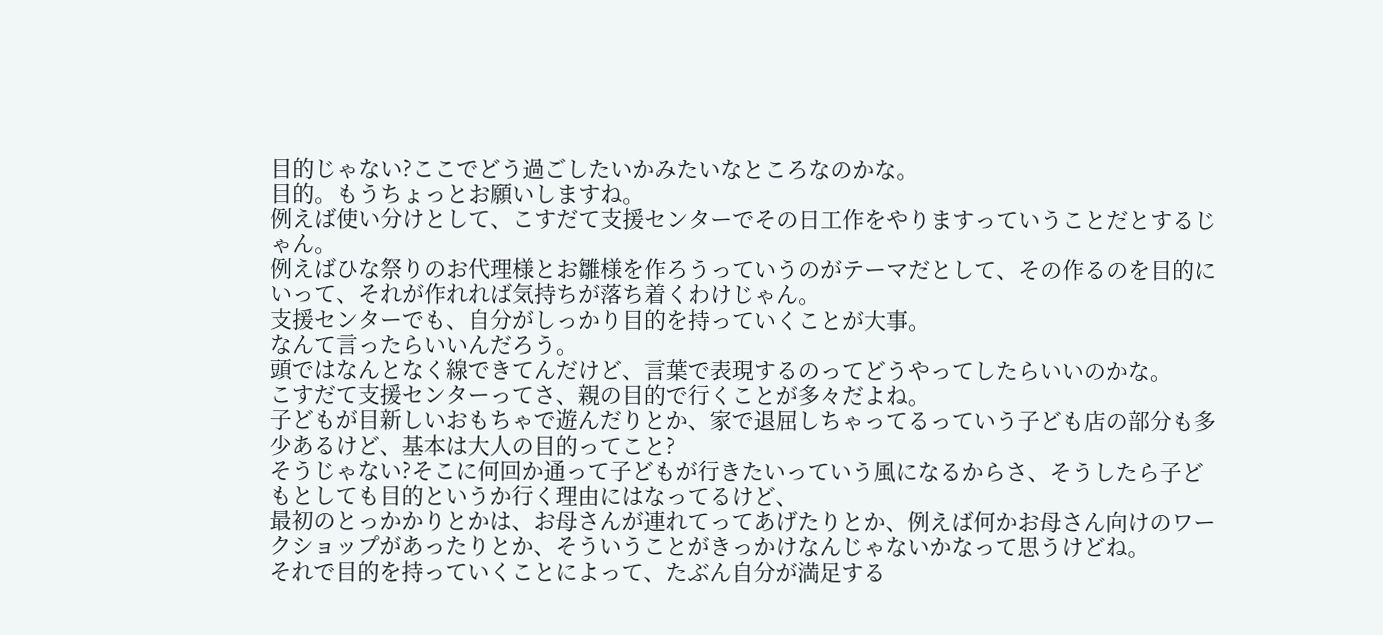目的じゃない?ここでどう過ごしたいかみたいなところなのかな。
目的。もうちょっとお願いしますね。
例えば使い分けとして、こすだて支援センターでその日工作をやりますっていうことだとするじゃん。
例えばひな祭りのお代理様とお雛様を作ろうっていうのがテーマだとして、その作るのを目的にいって、それが作れれば気持ちが落ち着くわけじゃん。
支援センターでも、自分がしっかり目的を持っていくことが大事。
なんて言ったらいいんだろう。
頭ではなんとなく線できてんだけど、言葉で表現するのってどうやってしたらいいのかな。
こすだて支援センターってさ、親の目的で行くことが多々だよね。
子どもが目新しいおもちゃで遊んだりとか、家で退屈しちゃってるっていう子ども店の部分も多少あるけど、基本は大人の目的ってこと?
そうじゃない?そこに何回か通って子どもが行きたいっていう風になるからさ、そうしたら子どもとしても目的というか行く理由にはなってるけど、
最初のとっかかりとかは、お母さんが連れてってあげたりとか、例えば何かお母さん向けのワークショップがあったりとか、そういうことがきっかけなんじゃないかなって思うけどね。
それで目的を持っていくことによって、たぶん自分が満足する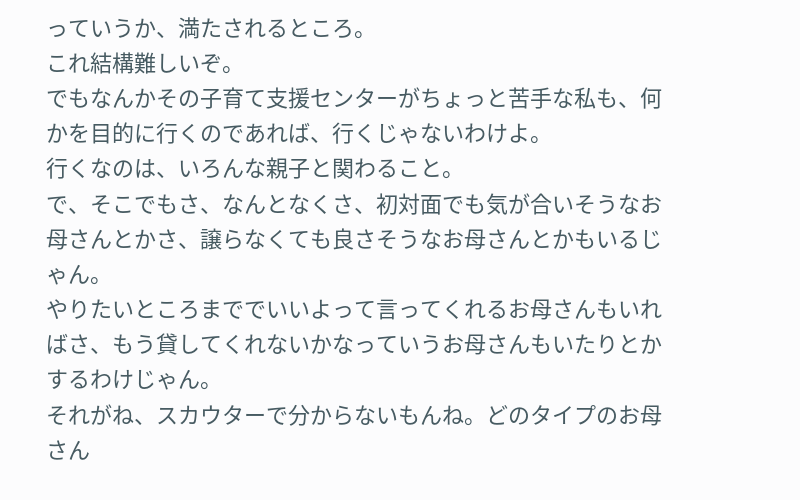っていうか、満たされるところ。
これ結構難しいぞ。
でもなんかその子育て支援センターがちょっと苦手な私も、何かを目的に行くのであれば、行くじゃないわけよ。
行くなのは、いろんな親子と関わること。
で、そこでもさ、なんとなくさ、初対面でも気が合いそうなお母さんとかさ、譲らなくても良さそうなお母さんとかもいるじゃん。
やりたいところまででいいよって言ってくれるお母さんもいればさ、もう貸してくれないかなっていうお母さんもいたりとかするわけじゃん。
それがね、スカウターで分からないもんね。どのタイプのお母さん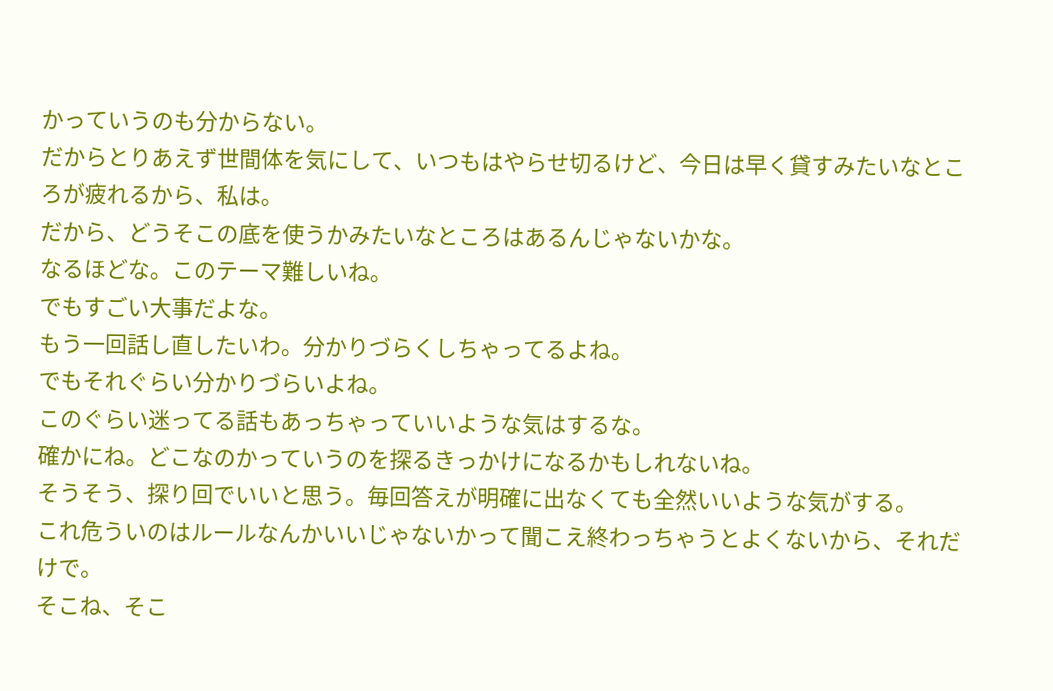かっていうのも分からない。
だからとりあえず世間体を気にして、いつもはやらせ切るけど、今日は早く貸すみたいなところが疲れるから、私は。
だから、どうそこの底を使うかみたいなところはあるんじゃないかな。
なるほどな。このテーマ難しいね。
でもすごい大事だよな。
もう一回話し直したいわ。分かりづらくしちゃってるよね。
でもそれぐらい分かりづらいよね。
このぐらい迷ってる話もあっちゃっていいような気はするな。
確かにね。どこなのかっていうのを探るきっかけになるかもしれないね。
そうそう、探り回でいいと思う。毎回答えが明確に出なくても全然いいような気がする。
これ危ういのはルールなんかいいじゃないかって聞こえ終わっちゃうとよくないから、それだけで。
そこね、そこ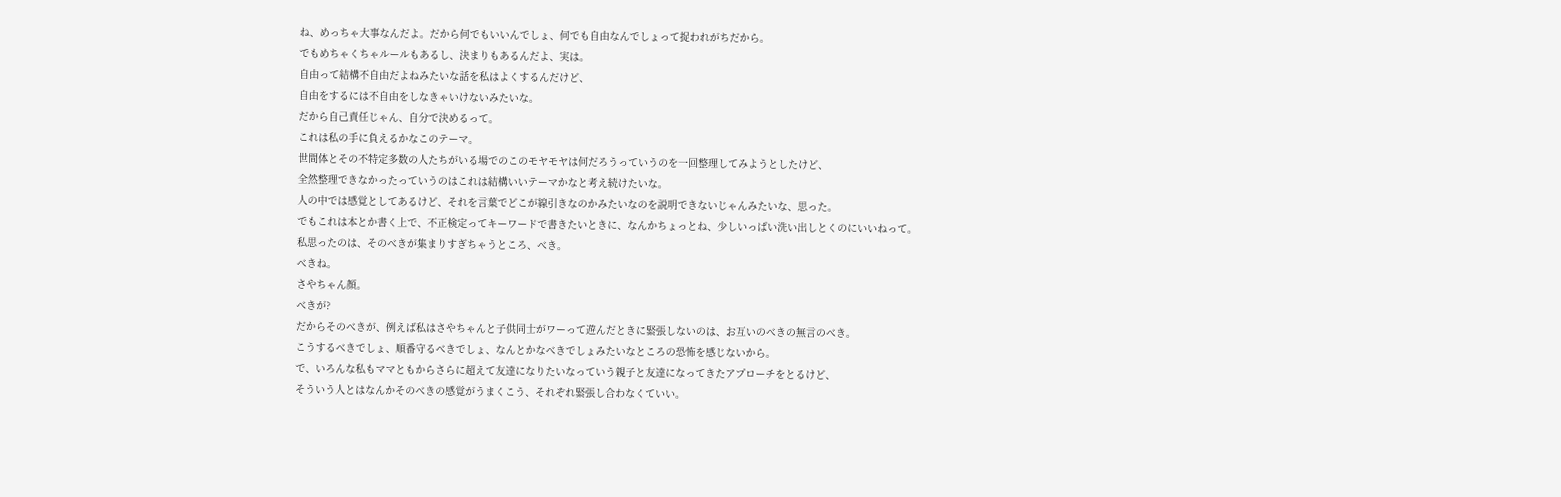ね、めっちゃ大事なんだよ。だから何でもいいんでしょ、何でも自由なんでしょって捉われがちだから。
でもめちゃくちゃルールもあるし、決まりもあるんだよ、実は。
自由って結構不自由だよねみたいな話を私はよくするんだけど、
自由をするには不自由をしなきゃいけないみたいな。
だから自己責任じゃん、自分で決めるって。
これは私の手に負えるかなこのテーマ。
世間体とその不特定多数の人たちがいる場でのこのモヤモヤは何だろうっていうのを一回整理してみようとしたけど、
全然整理できなかったっていうのはこれは結構いいテーマかなと考え続けたいな。
人の中では感覚としてあるけど、それを言葉でどこが線引きなのかみたいなのを説明できないじゃんみたいな、思った。
でもこれは本とか書く上で、不正検定ってキーワードで書きたいときに、なんかちょっとね、少しいっぱい洗い出しとくのにいいねって。
私思ったのは、そのべきが集まりすぎちゃうところ、べき。
べきね。
さやちゃん顔。
べきが?
だからそのべきが、例えば私はさやちゃんと子供同士がワーって遊んだときに緊張しないのは、お互いのべきの無言のべき。
こうするべきでしょ、順番守るべきでしょ、なんとかなべきでしょみたいなところの恐怖を感じないから。
で、いろんな私もママともからさらに超えて友達になりたいなっていう親子と友達になってきたアプローチをとるけど、
そういう人とはなんかそのべきの感覚がうまくこう、それぞれ緊張し合わなくていい。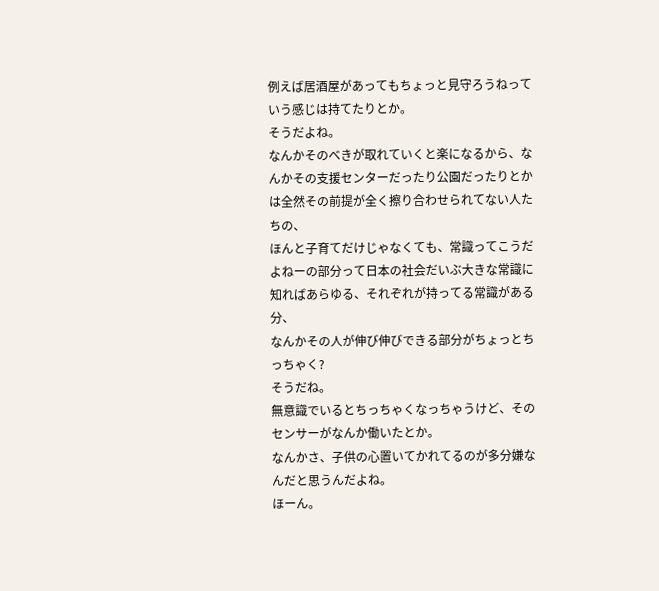例えば居酒屋があってもちょっと見守ろうねっていう感じは持てたりとか。
そうだよね。
なんかそのべきが取れていくと楽になるから、なんかその支援センターだったり公園だったりとかは全然その前提が全く擦り合わせられてない人たちの、
ほんと子育てだけじゃなくても、常識ってこうだよねーの部分って日本の社会だいぶ大きな常識に知ればあらゆる、それぞれが持ってる常識がある分、
なんかその人が伸び伸びできる部分がちょっとちっちゃく?
そうだね。
無意識でいるとちっちゃくなっちゃうけど、そのセンサーがなんか働いたとか。
なんかさ、子供の心置いてかれてるのが多分嫌なんだと思うんだよね。
ほーん。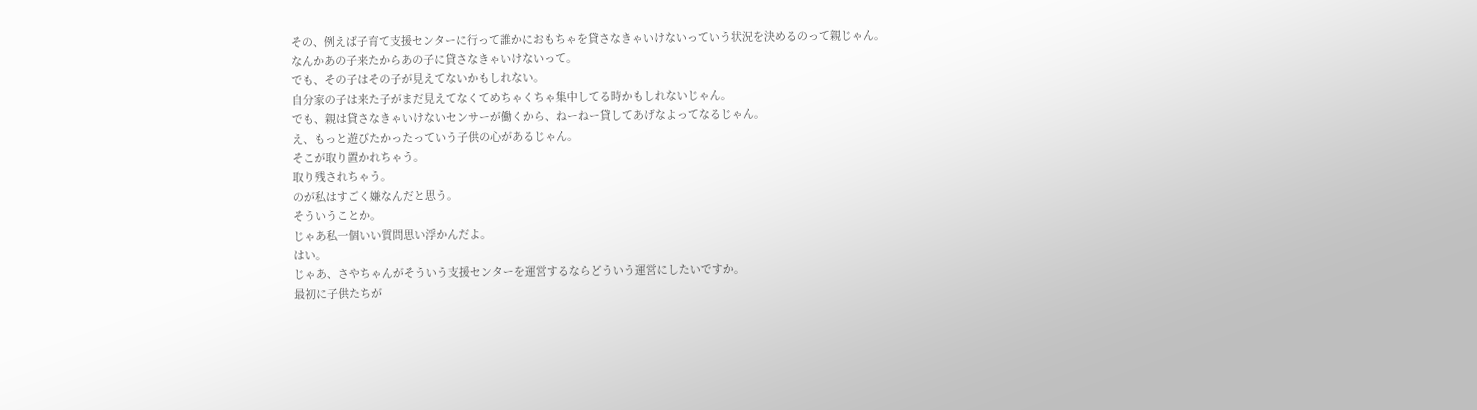その、例えば子育て支援センターに行って誰かにおもちゃを貸さなきゃいけないっていう状況を決めるのって親じゃん。
なんかあの子来たからあの子に貸さなきゃいけないって。
でも、その子はその子が見えてないかもしれない。
自分家の子は来た子がまだ見えてなくてめちゃくちゃ集中してる時かもしれないじゃん。
でも、親は貸さなきゃいけないセンサーが働くから、ねーねー貸してあげなよってなるじゃん。
え、もっと遊びたかったっていう子供の心があるじゃん。
そこが取り置かれちゃう。
取り残されちゃう。
のが私はすごく嫌なんだと思う。
そういうことか。
じゃあ私一個いい質問思い浮かんだよ。
はい。
じゃあ、さやちゃんがそういう支援センターを運営するならどういう運営にしたいですか。
最初に子供たちが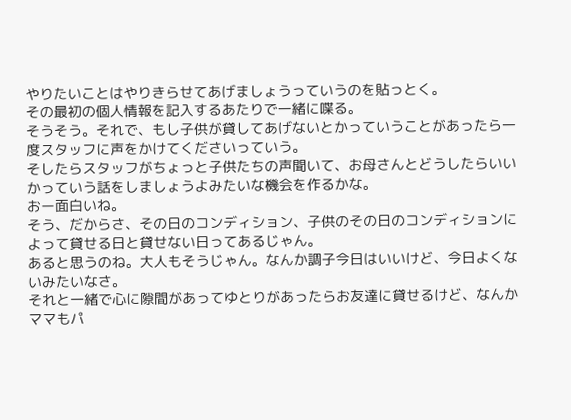やりたいことはやりきらせてあげましょうっていうのを貼っとく。
その最初の個人情報を記入するあたりで一緒に喋る。
そうそう。それで、もし子供が貸してあげないとかっていうことがあったら一度スタッフに声をかけてくださいっていう。
そしたらスタッフがちょっと子供たちの声聞いて、お母さんとどうしたらいいかっていう話をしましょうよみたいな機会を作るかな。
おー面白いね。
そう、だからさ、その日のコンディション、子供のその日のコンディションによって貸せる日と貸せない日ってあるじゃん。
あると思うのね。大人もそうじゃん。なんか調子今日はいいけど、今日よくないみたいなさ。
それと一緒で心に隙間があってゆとりがあったらお友達に貸せるけど、なんかママもパ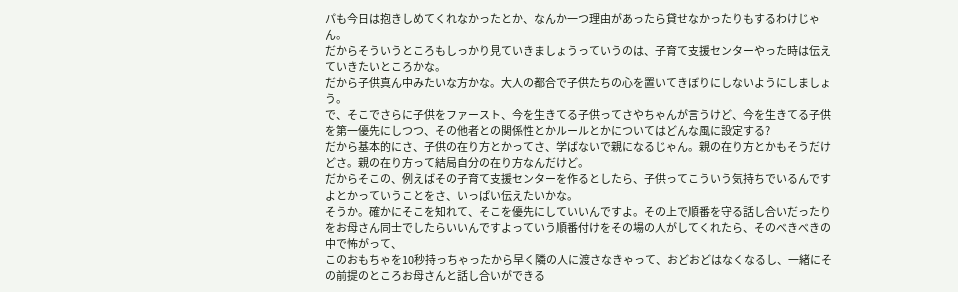パも今日は抱きしめてくれなかったとか、なんか一つ理由があったら貸せなかったりもするわけじゃん。
だからそういうところもしっかり見ていきましょうっていうのは、子育て支援センターやった時は伝えていきたいところかな。
だから子供真ん中みたいな方かな。大人の都合で子供たちの心を置いてきぼりにしないようにしましょう。
で、そこでさらに子供をファースト、今を生きてる子供ってさやちゃんが言うけど、今を生きてる子供を第一優先にしつつ、その他者との関係性とかルールとかについてはどんな風に設定する?
だから基本的にさ、子供の在り方とかってさ、学ばないで親になるじゃん。親の在り方とかもそうだけどさ。親の在り方って結局自分の在り方なんだけど。
だからそこの、例えばその子育て支援センターを作るとしたら、子供ってこういう気持ちでいるんですよとかっていうことをさ、いっぱい伝えたいかな。
そうか。確かにそこを知れて、そこを優先にしていいんですよ。その上で順番を守る話し合いだったりをお母さん同士でしたらいいんですよっていう順番付けをその場の人がしてくれたら、そのべきべきの中で怖がって、
このおもちゃを10秒持っちゃったから早く隣の人に渡さなきゃって、おどおどはなくなるし、一緒にその前提のところお母さんと話し合いができる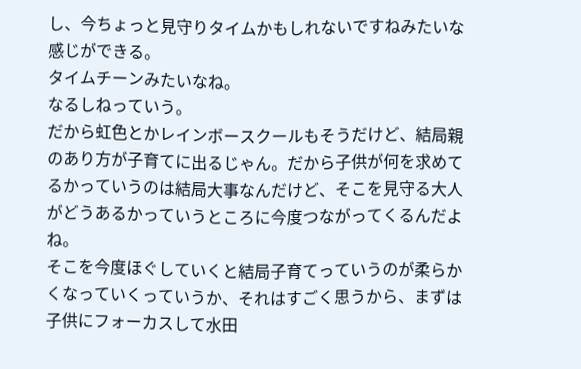し、今ちょっと見守りタイムかもしれないですねみたいな感じができる。
タイムチーンみたいなね。
なるしねっていう。
だから虹色とかレインボースクールもそうだけど、結局親のあり方が子育てに出るじゃん。だから子供が何を求めてるかっていうのは結局大事なんだけど、そこを見守る大人がどうあるかっていうところに今度つながってくるんだよね。
そこを今度ほぐしていくと結局子育てっていうのが柔らかくなっていくっていうか、それはすごく思うから、まずは子供にフォーカスして水田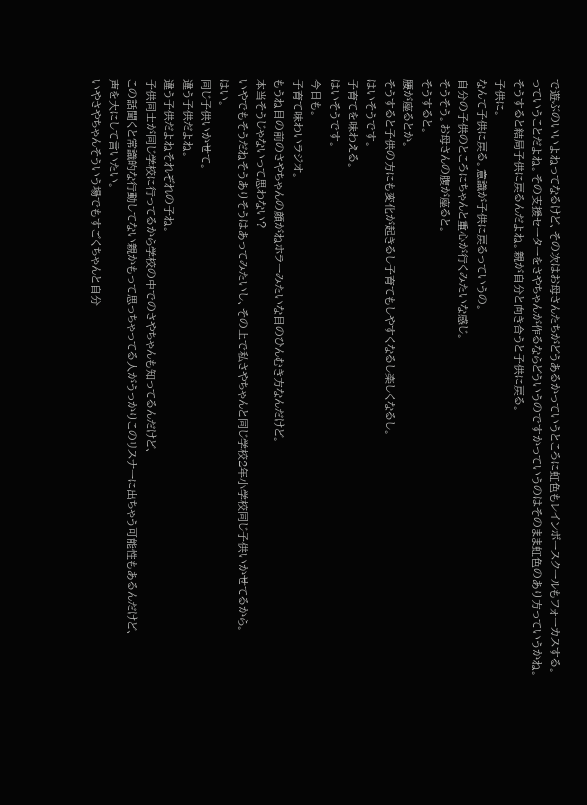で遊ぶのいいよねってなるけど、その次はお母さんたちがどうあるかっていうところに虹色もレインボースクールもフォーカスする。
っていうことだよね。その支援セーターをさやちゃんが作るならどういうのですかっていうのはそのまま虹色のあり方っていうかね。
そうすると結局子供に戻るんだよね。親が自分と向き合うと子供に戻る。
子供に。
なんて子供に戻る。意識が子供に戻るっていうの。
自分の子供のところにちゃんと重心が行くみたいな感じ。
そうそう。お母さんの腹が座ると。
そうすると。
腰が座るとか。
そうすると子供の方にも変化が起きるし子育てもしやすくなるし楽しくなるし。
はいそうです。
子育てを味わえる。
はいそうです。
今日も。
子育て味わいラジオ。
もうね目の前のさやちゃんの顔がねホラーみたいな目のひんむき方なんだけど。
本当そうじゃないって思わない?
いやでもそうだねそうありそうはあってみたいし、その上で私さやちゃんと同じ学校2年小学校同じ子供いかせてるから。
はい。
同じ子供いかせて。
違う子供だよね。
違う子供だよねそれぞれの子ね。
子供同士が同じ学校に行ってるから学校の中でのさやちゃんも知ってるんだけど、
この話聞くと常識的な行動してない親かもって思っちゃってる人がうっかりこのリスナーに出ちゃう可能性もあるんだけど、
声を大にして言いたい。
いやさやちゃんそういう場でもすごくちゃんと自分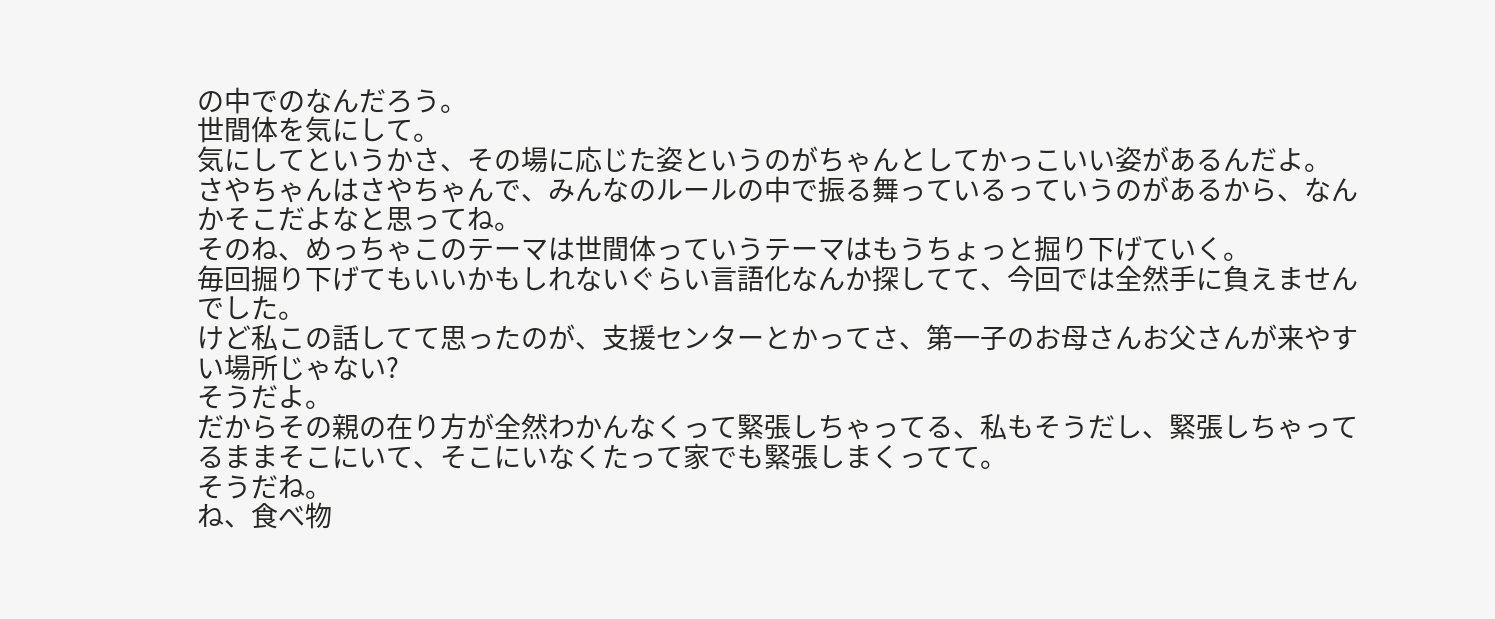の中でのなんだろう。
世間体を気にして。
気にしてというかさ、その場に応じた姿というのがちゃんとしてかっこいい姿があるんだよ。
さやちゃんはさやちゃんで、みんなのルールの中で振る舞っているっていうのがあるから、なんかそこだよなと思ってね。
そのね、めっちゃこのテーマは世間体っていうテーマはもうちょっと掘り下げていく。
毎回掘り下げてもいいかもしれないぐらい言語化なんか探してて、今回では全然手に負えませんでした。
けど私この話してて思ったのが、支援センターとかってさ、第一子のお母さんお父さんが来やすい場所じゃない?
そうだよ。
だからその親の在り方が全然わかんなくって緊張しちゃってる、私もそうだし、緊張しちゃってるままそこにいて、そこにいなくたって家でも緊張しまくってて。
そうだね。
ね、食べ物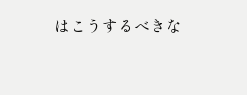はこうするべきな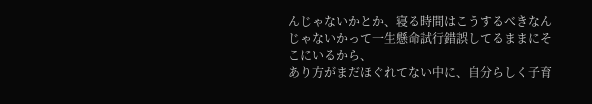んじゃないかとか、寝る時間はこうするべきなんじゃないかって一生懸命試行錯誤してるままにそこにいるから、
あり方がまだほぐれてない中に、自分らしく子育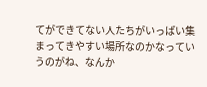てができてない人たちがいっぱい集まってきやすい場所なのかなっていうのがね、なんか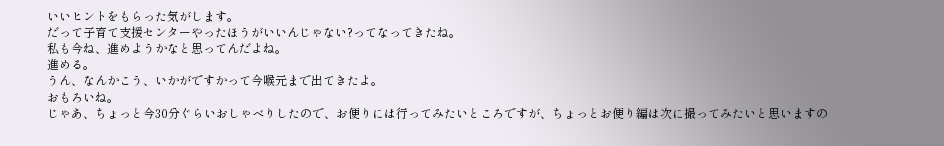いいヒントをもらった気がします。
だって子育て支援センターやったほうがいいんじゃない?ってなってきたね。
私も今ね、進めようかなと思ってんだよね。
進める。
うん、なんかこう、いかがですかって今喉元まで出てきたよ。
おもろいね。
じゃあ、ちょっと今30分ぐらいおしゃべりしたので、お便りには行ってみたいところですが、ちょっとお便り編は次に撮ってみたいと思いますの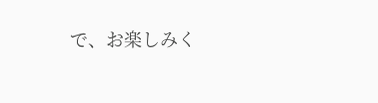で、お楽しみく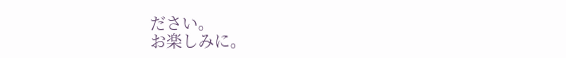ださい。
お楽しみに。